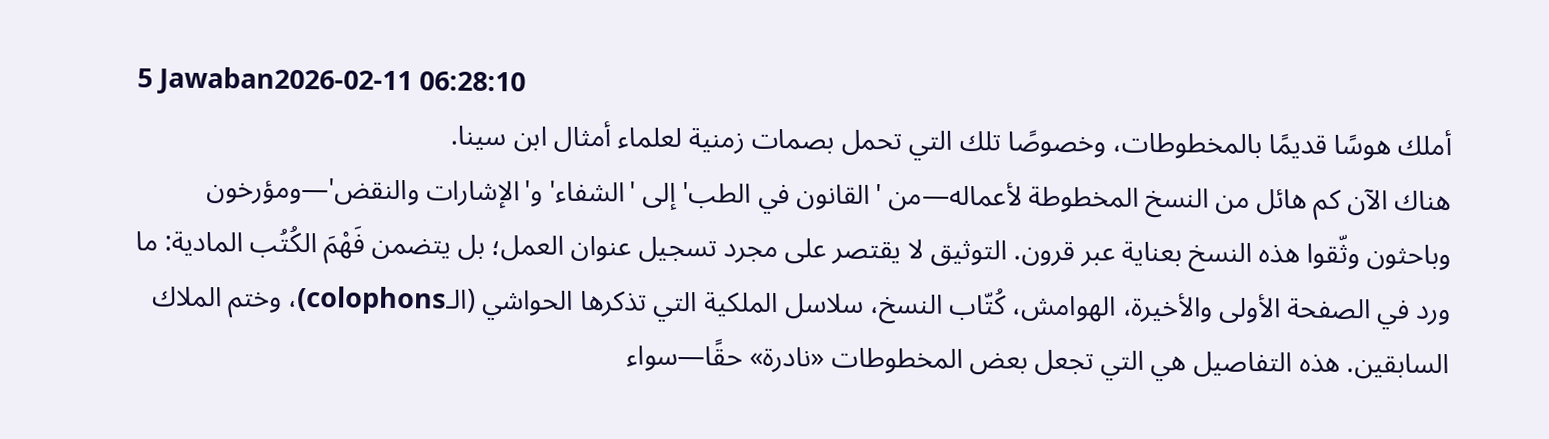5 Jawaban2026-02-11 06:28:10
أملك هوسًا قديمًا بالمخطوطات، وخصوصًا تلك التي تحمل بصمات زمنية لعلماء أمثال ابن سينا.
هناك الآن كم هائل من النسخ المخطوطة لأعماله—من 'القانون في الطب' إلى 'الشفاء' و'الإشارات والنقض'—ومؤرخون وباحثون وثّقوا هذه النسخ بعناية عبر قرون. التوثيق لا يقتصر على مجرد تسجيل عنوان العمل؛ بل يتضمن فَهْمَ الكُتُب المادية: ما ورد في الصفحة الأولى والأخيرة، الهوامش، كُتّاب النسخ، سلاسل الملكية التي تذكرها الحواشي (الـcolophons)، وختم الملاك السابقين. هذه التفاصيل هي التي تجعل بعض المخطوطات «نادرة» حقًا—سواء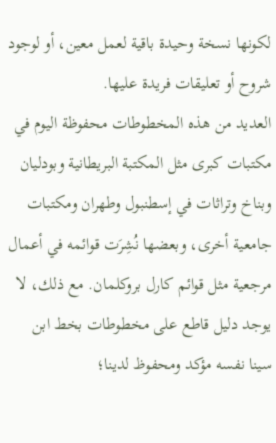لكونها نسخة وحيدة باقية لعمل معين، أو لوجود شروح أو تعليقات فريدة عليها.
العديد من هذه المخطوطات محفوظة اليوم في مكتبات كبرى مثل المكتبة البريطانية وبودليان وبناخ وتراثات في إسطنبول وطهران ومكتبات جامعية أخرى، وبعضها نُشِرَت قوائمه في أعمال مرجعية مثل قوائم كارل بروكلمان. مع ذلك، لا يوجد دليل قاطع على مخطوطات بخط ابن سينا نفسه مؤكد ومحفوظ لدينا؛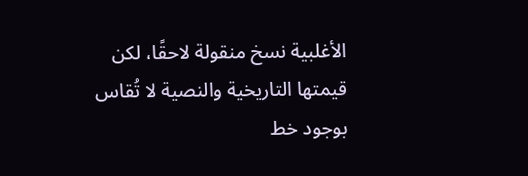الأغلبية نسخ منقولة لاحقًا، لكن قيمتها التاريخية والنصية لا تُقاس بوجود خط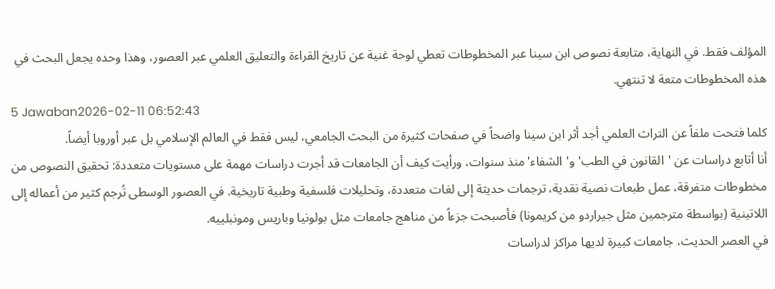المؤلف فقط. في النهاية، متابعة نصوص ابن سينا عبر المخطوطات تعطي لوحة غنية عن تاريخ القراءة والتعليق العلمي عبر العصور، وهذا وحده يجعل البحث في هذه المخطوطات متعة لا تنتهي.
5 Jawaban2026-02-11 06:52:43
كلما فتحت ملفاً عن التراث العلمي أجد أثر ابن سينا واضحاً في صفحات كثيرة من البحث الجامعي، ليس فقط في العالم الإسلامي بل عبر أوروبا أيضاً.
أنا أتابع دراسات عن 'القانون في الطب' و'الشفاء' منذ سنوات، ورأيت كيف أن الجامعات قد أجرت دراسات مهمة على مستويات متعددة: تحقيق النصوص من مخطوطات متفرقة، عمل طبعات نصية نقدية، ترجمات حديثة إلى لغات متعددة، وتحليلات فلسفية وطبية تاريخية. في العصور الوسطى تُرجم كثير من أعماله إلى اللاتينية (بواسطة مترجمين مثل جيراردو من كريمونا) فأصبحت جزءاً من مناهج جامعات مثل بولونيا وباريس ومونبلييه.
في العصر الحديث، جامعات كبيرة لديها مراكز لدراسات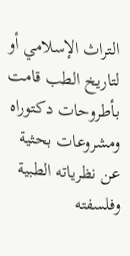التراث الإسلامي أو لتاريخ الطب قامت بأطروحات دكتوراه ومشروعات بحثية عن نظرياته الطبية وفلسفته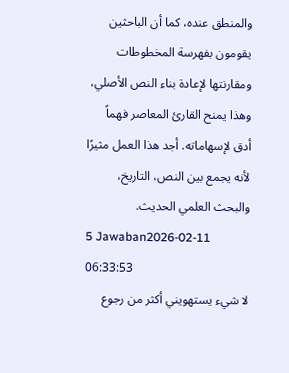والمنطق عنده، كما أن الباحثين يقومون بفهرسة المخطوطات ومقارنتها لإعادة بناء النص الأصلي، وهذا يمنح القارئ المعاصر فهماً أدق لإسهاماته. أجد هذا العمل مثيرًا لأنه يجمع بين النص، التاريخ، والبحث العلمي الحديث.
5 Jawaban2026-02-11 06:33:53
لا شيء يستهويني أكثر من رجوع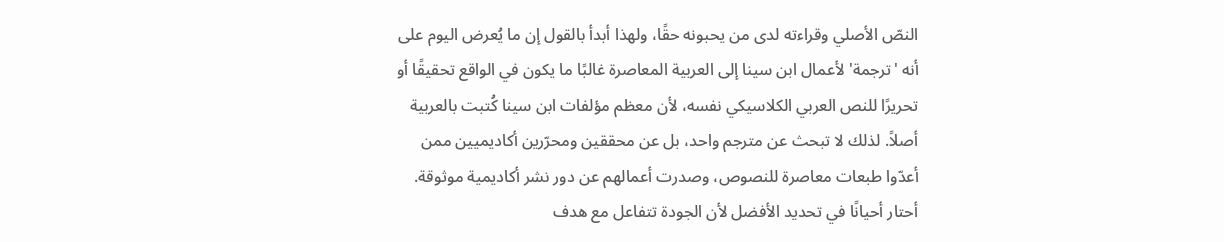النصّ الأصلي وقراءته لدى من يحبونه حقًا، ولهذا أبدأ بالقول إن ما يُعرض اليوم على أنه 'ترجمة' لأعمال ابن سينا إلى العربية المعاصرة غالبًا ما يكون في الواقع تحقيقًا أو تحريرًا للنص العربي الكلاسيكي نفسه، لأن معظم مؤلفات ابن سينا كُتبت بالعربية أصلاً. لذلك لا تبحث عن مترجم واحد، بل عن محققين ومحرّرين أكاديميين ممن أعدّوا طبعات معاصرة للنصوص، وصدرت أعمالهم عن دور نشر أكاديمية موثوقة.
أحتار أحيانًا في تحديد الأفضل لأن الجودة تتفاعل مع هدف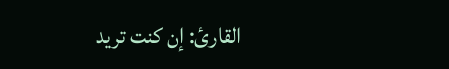القارئ: إن كنت تريد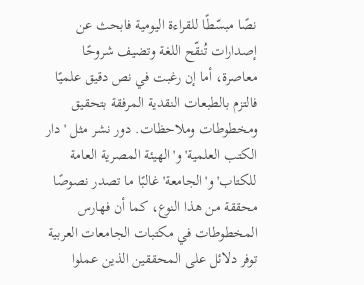نصًا مبسّطًا للقراءة اليومية فابحث عن إصدارات تُنقّح اللغة وتضيف شروحًا معاصرة، أما إن رغبت في نص دقيق علميًا فالتزم بالطبعات النقدية المرفقة بتحقيق ومخطوطات وملاحظات. دور نشر مثل 'دار الكتب العلمية' و'الهيئة المصرية العامة للكتاب' و'الجامعة' غالبًا ما تصدر نصوصًا محققة من هذا النوع، كما أن فهارس المخطوطات في مكتبات الجامعات العربية توفر دلائل على المحققين الذين عملوا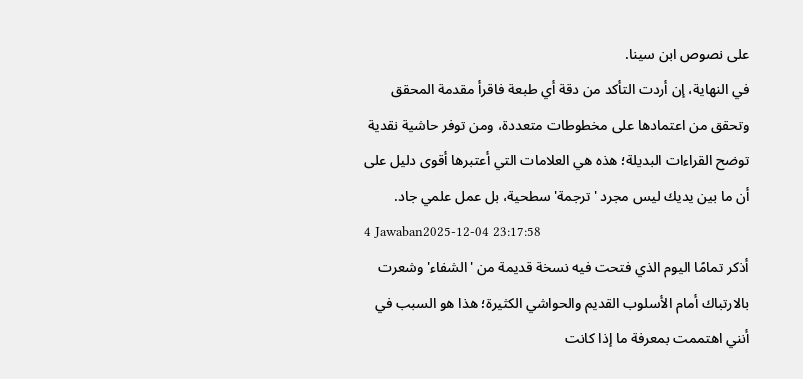على نصوص ابن سينا.
في النهاية، إن أردت التأكد من دقة أي طبعة فاقرأ مقدمة المحقق وتحقق من اعتمادها على مخطوطات متعددة، ومن توفر حاشية نقدية توضح القراءات البديلة؛ هذه هي العلامات التي أعتبرها أقوى دليل على أن ما بين يديك ليس مجرد 'ترجمة' سطحية، بل عمل علمي جاد.
4 Jawaban2025-12-04 23:17:58
أذكر تمامًا اليوم الذي فتحت فيه نسخة قديمة من 'الشفاء' وشعرت بالارتباك أمام الأسلوب القديم والحواشي الكثيرة؛ هذا هو السبب في أنني اهتممت بمعرفة ما إذا كانت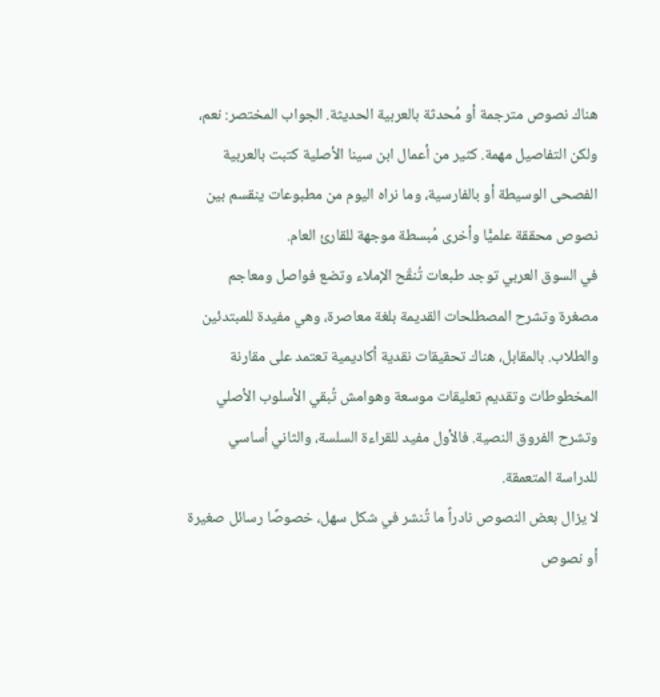هناك نصوص مترجمة أو مُحدثة بالعربية الحديثة. الجواب المختصر: نعم، ولكن التفاصيل مهمة. كثير من أعمال ابن سينا الأصلية كتبت بالعربية الفصحى الوسيطة أو بالفارسية، وما نراه اليوم من مطبوعات ينقسم بين نصوص محققة علميًّا وأخرى مُبسطة موجهة للقارئ العام.
في السوق العربي توجد طبعات تُنقّح الإملاء وتضع فواصل ومعاجم مصغرة وتشرح المصطلحات القديمة بلغة معاصرة، وهي مفيدة للمبتدئين والطلاب. بالمقابل، هناك تحقيقات نقدية أكاديمية تعتمد على مقارنة المخطوطات وتقديم تعليقات موسعة وهوامش تُبقي الأسلوب الأصلي وتشرح الفروق النصية. فالأول مفيد للقراءة السلسة، والثاني أساسي للدراسة المتعمقة.
لا يزال بعض النصوص نادراً ما تُنشر في شكل سهل، خصوصًا رسائل صغيرة أو نصوص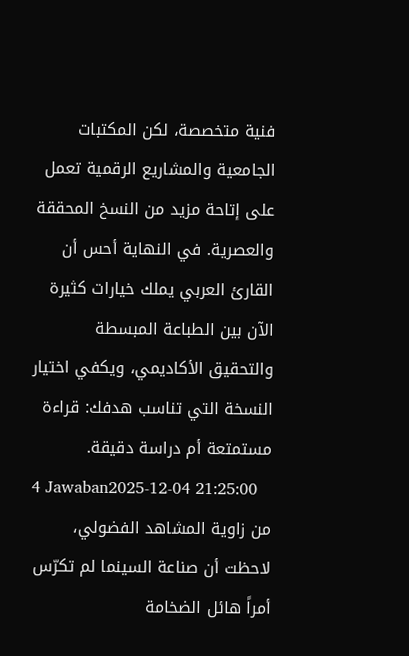فنية متخصصة، لكن المكتبات الجامعية والمشاريع الرقمية تعمل على إتاحة مزيد من النسخ المحققة والعصرية. في النهاية أحس أن القارئ العربي يملك خيارات كثيرة الآن بين الطباعة المبسطة والتحقيق الأكاديمي، ويكفي اختيار النسخة التي تناسب هدفك: قراءة مستمتعة أم دراسة دقيقة.
4 Jawaban2025-12-04 21:25:00
من زاوية المشاهد الفضولي، لاحظت أن صناعة السينما لم تكرّس أمراً هائل الضخامة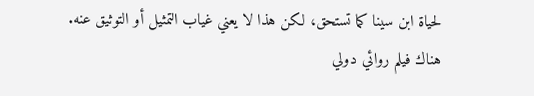لحياة ابن سينا كما تستحق، لكن هذا لا يعني غياب التمثيل أو التوثيق عنه.
هناك فيلم روائي دولي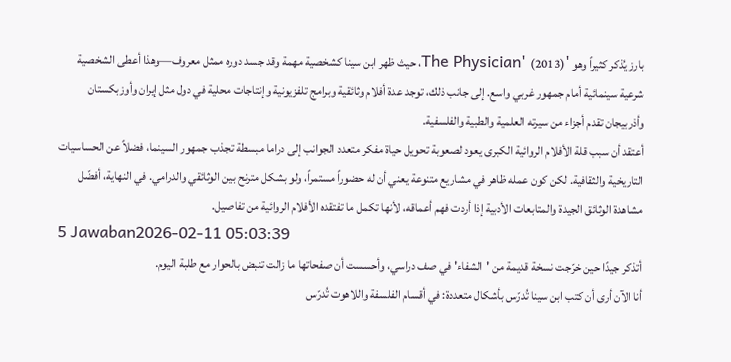بارز يُذكر كثيراً وهو 'The Physician' (2013)، حيث ظهر ابن سينا كشخصية مهمة وقد جسد دوره ممثل معروف—وهذا أعطى الشخصية شرعية سينمائية أمام جمهور غربي واسع. إلى جانب ذلك، توجد عدة أفلام وثائقية وبرامج تلفزيونية وإنتاجات محلية في دول مثل إيران وأوزبكستان وأذربيجان تقدم أجزاء من سيرته العلمية والطبية والفلسفية.
أعتقد أن سبب قلة الأفلام الروائية الكبرى يعود لصعوبة تحويل حياة مفكر متعدد الجوانب إلى دراما مبسطة تجذب جمهور السينما، فضلاً عن الحساسيات التاريخية والثقافية. لكن كون عمله ظاهر في مشاريع متنوعة يعني أن له حضوراً مستمراً، ولو بشكل مترنح بين الوثائقي والدرامي. في النهاية، أفضّل مشاهدة الوثائق الجيدة والمتابعات الأدبية إذا أردت فهم أعماقه، لأنها تكمل ما تفتقده الأفلام الروائية من تفاصيل.
5 Jawaban2026-02-11 05:03:39
أتذكر جيدًا حين خرّجت نسخة قديمة من 'الشفاء' في صف دراسي، وأحسست أن صفحاتها ما زالت تنبض بالحوار مع طلبة اليوم.
أنا الآن أرى أن كتب ابن سينا تُدرّس بأشكال متعددة: في أقسام الفلسفة واللاهوت تُدرّس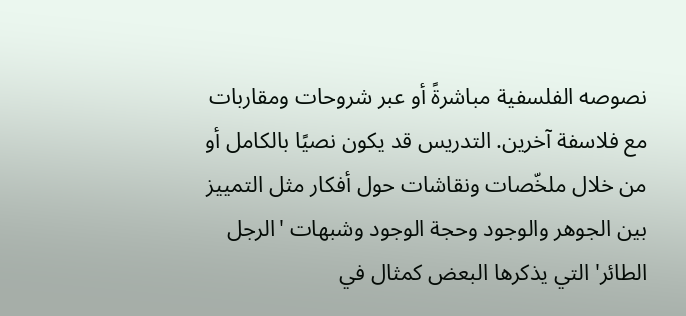نصوصه الفلسفية مباشرةً أو عبر شروحات ومقاربات مع فلاسفة آخرين. التدريس قد يكون نصيًا بالكامل أو من خلال ملخّصات ونقاشات حول أفكار مثل التمييز بين الجوهر والوجود وحجة الوجود وشبهات 'الرجل الطائر' التي يذكرها البعض كمثال في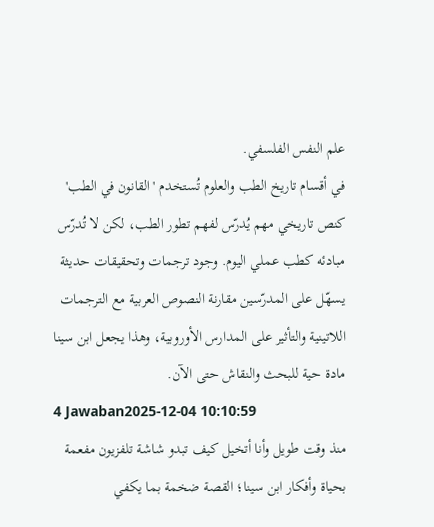علم النفس الفلسفي.
في أقسام تاريخ الطب والعلوم تُستخدم 'القانون في الطب' كنص تاريخي مهم يُدرّس لفهم تطور الطب، لكن لا تُدرّس مبادئه كطب عملي اليوم. وجود ترجمات وتحقيقات حديثة يسهّل على المدرّسين مقارنة النصوص العربية مع الترجمات اللاتينية والتأثير على المدارس الأوروبية، وهذا يجعل ابن سينا مادة حية للبحث والنقاش حتى الآن.
4 Jawaban2025-12-04 10:10:59
منذ وقت طويل وأنا أتخيل كيف تبدو شاشة تلفزيون مفعمة بحياة وأفكار ابن سينا؛ القصة ضخمة بما يكفي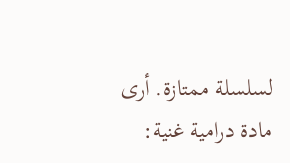لسلسلة ممتازة. أرى مادة درامية غنية: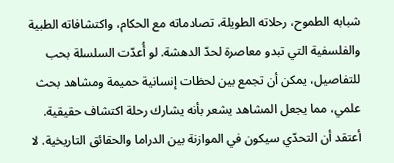شبابه الطموح، رحلاته الطويلة، تصادماته مع الحكام، واكتشافاته الطبية والفلسفية التي تبدو معاصرة لحدّ الدهشة. لو أُعدّت السلسلة بحب للتفاصيل، يمكن أن تجمع بين لحظات إنسانية حميمة ومشاهد بحث علمي، مما يجعل المشاهد يشعر بأنه يشارك رحلة اكتشاف حقيقية.
أعتقد أن التحدّي سيكون في الموازنة بين الدراما والحقائق التاريخية. لا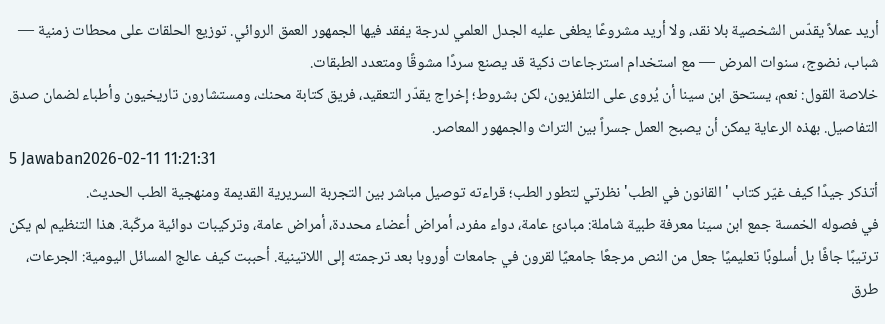أريد عملاً يقدّس الشخصية بلا نقد، ولا أريد مشروعًا يطغى عليه الجدل العلمي لدرجة يفقد فيها الجمهور العمق الروائي. توزيع الحلقات على محطات زمنية — شباب، نضوج، سنوات المرض — مع استخدام استرجاعات ذكية قد يصنع سردًا مشوقًا ومتعدد الطبقات.
خلاصة القول: نعم، يستحق ابن سينا أن يُروى على التلفزيون، لكن بشروط؛ إخراج يقدّر التعقيد، فريق كتابة محنك، ومستشارون تاريخيون وأطباء لضمان صدق التفاصيل. بهذه الرعاية يمكن أن يصبح العمل جسراً بين التراث والجمهور المعاصر.
5 Jawaban2026-02-11 11:21:31
أتذكر جيدًا كيف غيّر كتاب 'القانون في الطب' نظرتي لتطور الطب؛ قراءته توصيل مباشر بين التجربة السريرية القديمة ومنهجية الطب الحديث.
في فصوله الخمسة جمع ابن سينا معرفة طبية شاملة: مبادئ عامة، دواء مفرد، أمراض أعضاء محددة، أمراض عامة، وتركيبات دوائية مركّبة. هذا التنظيم لم يكن ترتيبًا جافًا بل أسلوبًا تعليميًا جعل من النص مرجعًا جامعيًا لقرون في جامعات أوروبا بعد ترجمته إلى اللاتينية. أحببت كيف عالج المسائل اليومية: الجرعات، طرق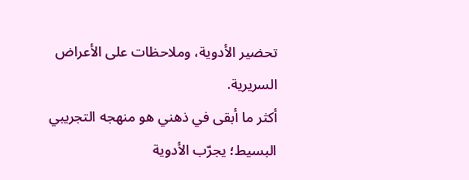تحضير الأدوية، وملاحظات على الأعراض السريرية.
أكثر ما أبقى في ذهني هو منهجه التجريبي البسيط؛ يجرّب الأدوية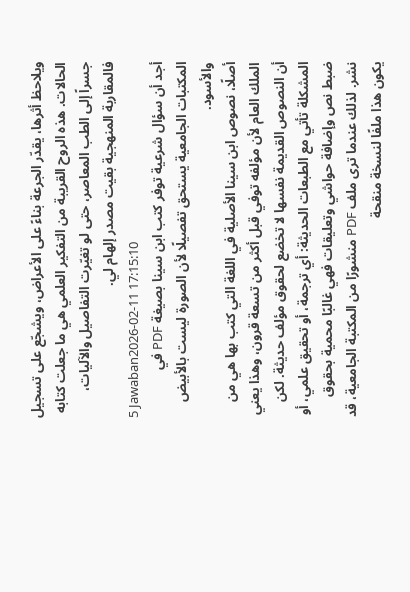ويلاحظ أثرها، يقدّر الجرعة بناءً على الأعراض، ويشجّع على تسجيل الحالات. هذه الروح القريبة من التفكير العلمي هي ما جعلت كتابه جسراً إلى الطب المعاصر، حتى لو تغيّرت التفاصيل والآليات، فالمقاربة المنهجية بقيت مصدر إلهام لي.
5 Jawaban2026-02-11 17:15:10
أجد أن سؤال شرعية توفر كتب ابن سينا بصيغة PDF في المكتبات الجامعية يستحق تفصيلًا لأن الصورة ليست بالأبيض والأسود.
أصلًا، نصوص ابن سينا الأصلية في اللغة التي كتب بها هي من الملك العام لأن مؤلفه توفي قبل أكثر من تسعة قرون، وهذا يعني أن النصوص القديمة نفسها لا تخضع لحقوق مؤلف حديثة. لكن المشكلة تأتي مع الطبعات الحديثة: أي ترجمة، أو تحقيق علمي، أو ضبط نص وإضافة حواشي وتعليقات فهي غالبًا محمية بحقوق نشر. لذلك عندما ترى ملف PDF منشورًا من المكتبة الجامعية، قد يكون هذا ملفًا لنسخة منقحة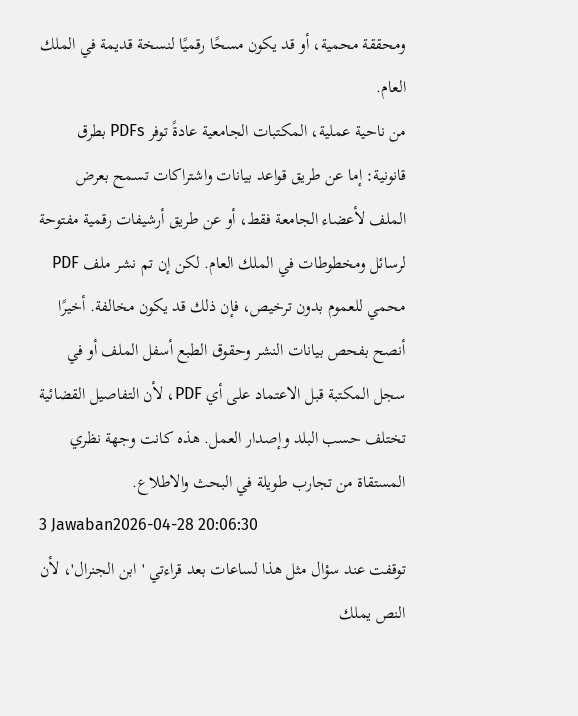ومحققة محمية، أو قد يكون مسحًا رقميًا لنسخة قديمة في الملك العام.
من ناحية عملية، المكتبات الجامعية عادةً توفر PDFs بطرق قانونية: إما عن طريق قواعد بيانات واشتراكات تسمح بعرض الملف لأعضاء الجامعة فقط، أو عن طريق أرشيفات رقمية مفتوحة لرسائل ومخطوطات في الملك العام. لكن إن تم نشر ملف PDF محمي للعموم بدون ترخيص، فإن ذلك قد يكون مخالفة. أخيرًا أنصح بفحص بيانات النشر وحقوق الطبع أسفل الملف أو في سجل المكتبة قبل الاعتماد على أي PDF، لأن التفاصيل القضائية تختلف حسب البلد وإصدار العمل. هذه كانت وجهة نظري المستقاة من تجارب طويلة في البحث والاطلاع.
3 Jawaban2026-04-28 20:06:30
توقفت عند سؤال مثل هذا لساعات بعد قراءتي 'ابن الجنرال'، لأن النص يملك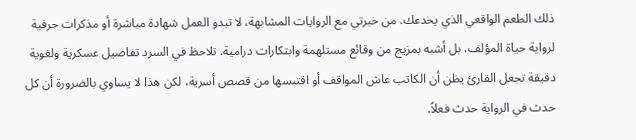ذلك الطعم الواقعي الذي يخدعك. من خبرتي مع الروايات المشابهة، لا تبدو العمل شهادة مباشرة أو مذكرات حرفية لرواية حياة المؤلف، بل أشبه بمزيج من وقائع مستلهمة وابتكارات درامية. تلاحظ في السرد تفاصيل عسكرية ولغوية دقيقة تجعل القارئ يظن أن الكاتب عاش المواقف أو اقتبسها من قصص أسرية، لكن هذا لا يساوي بالضرورة أن كل حدث في الرواية حدث فعلاً.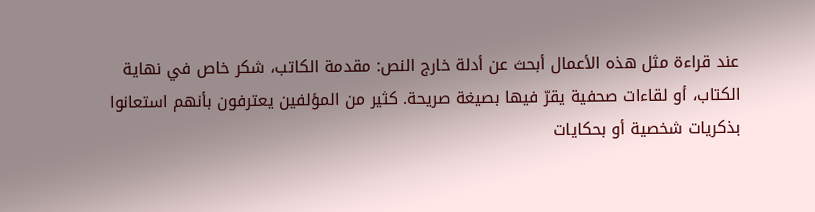عند قراءة مثل هذه الأعمال أبحث عن أدلة خارج النص: مقدمة الكاتب، شكر خاص في نهاية الكتاب، أو لقاءات صحفية يقرّ فيها بصيغة صريحة. كثير من المؤلفين يعترفون بأنهم استعانوا بذكريات شخصية أو بحكايات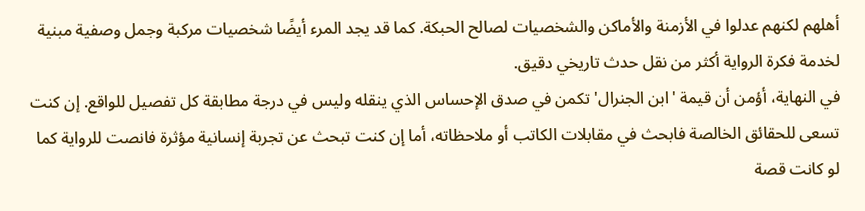أهلهم لكنهم عدلوا في الأزمنة والأماكن والشخصيات لصالح الحبكة. كما قد يجد المرء أيضًا شخصيات مركبة وجمل وصفية مبنية لخدمة فكرة الرواية أكثر من نقل حدث تاريخي دقيق.
في النهاية، أؤمن أن قيمة 'ابن الجنرال' تكمن في صدق الإحساس الذي ينقله وليس في درجة مطابقة كل تفصيل للواقع. إن كنت تسعى للحقائق الخالصة فابحث في مقابلات الكاتب أو ملاحظاته، أما إن كنت تبحث عن تجربة إنسانية مؤثرة فانصت للرواية كما لو كانت قصة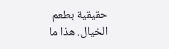حقيقية بطعم الخيال. هذا ما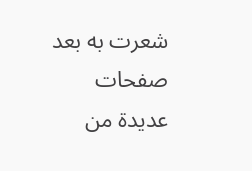شعرت به بعد صفحات عديدة من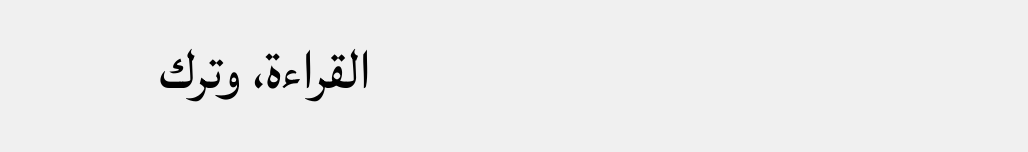القراءة، وترك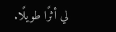لي أثرًا طويلًا.